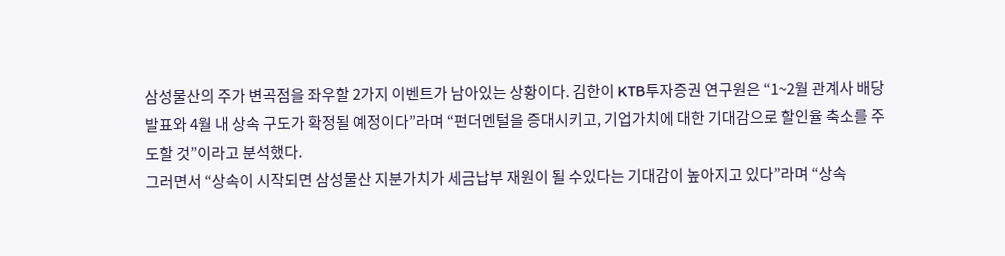삼성물산의 주가 변곡점을 좌우할 2가지 이벤트가 남아있는 상황이다. 김한이 KTB투자증권 연구원은 “1~2월 관계사 배당발표와 4월 내 상속 구도가 확정될 예정이다”라며 “펀더멘털을 증대시키고, 기업가치에 대한 기대감으로 할인율 축소를 주도할 것”이라고 분석했다.
그러면서 “상속이 시작되면 삼성물산 지분가치가 세금납부 재원이 될 수있다는 기대감이 높아지고 있다”라며 “상속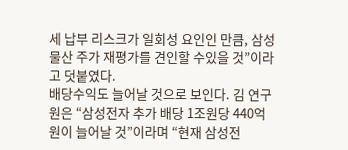세 납부 리스크가 일회성 요인인 만큼, 삼성물산 주가 재평가를 견인할 수있을 것”이라고 덧붙였다.
배당수익도 늘어날 것으로 보인다. 김 연구원은 “삼성전자 추가 배당 1조원당 440억원이 늘어날 것”이라며 “현재 삼성전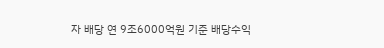자 배당 연 9조6000억원 기준 배당수익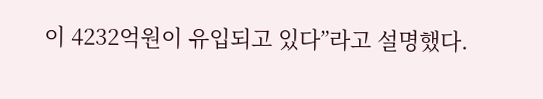이 4232억원이 유입되고 있다”라고 설명했다.